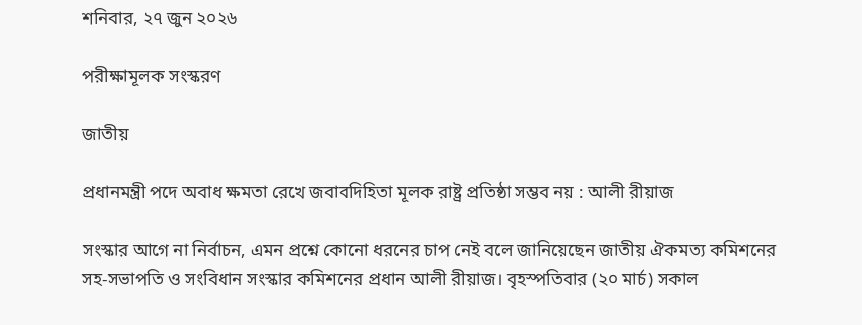শনিবার, ২৭ জুন ২০২৬

পরীক্ষামূলক সংস্করণ

জাতীয়

প্রধানমন্ত্রী পদে অবাধ ক্ষমতা রেখে জবাবদিহিতা মূলক রাষ্ট্র প্রতিষ্ঠা সম্ভব নয় : আলী রীয়াজ

সংস্কার আগে না নির্বাচন, এমন প্রশ্নে কোনো ধরনের চাপ নেই বলে জানিয়েছেন জাতীয় ঐকমত্য কমিশনের সহ-সভাপতি ও সংবিধান সংস্কার কমিশনের প্রধান আলী রীয়াজ। বৃহস্পতিবার (২০ মার্চ) সকাল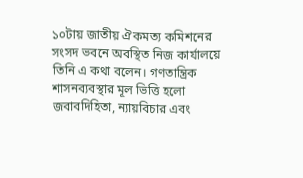১০টায় জাতীয় ঐকমত্য কমিশনের সংসদ ভবনে অবস্থিত নিজ কার্যালয়ে তিনি এ কথা বলেন। গণতান্ত্রিক শাসনব্যবস্থার মূল ভিত্তি হলো জবাবদিহিতা, ন্যায়বিচার এবং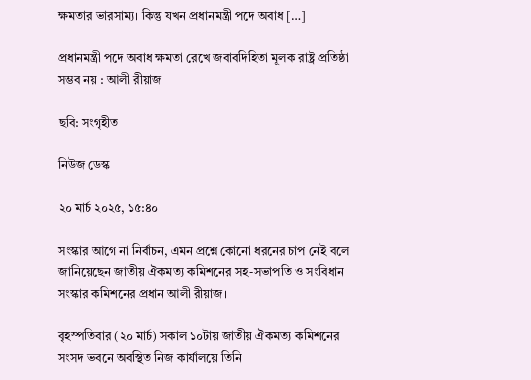ক্ষমতার ভারসাম্য। কিন্তু যখন প্রধানমন্ত্রী পদে অবাধ […]

প্রধানমন্ত্রী পদে অবাধ ক্ষমতা রেখে জবাবদিহিতা মূলক রাষ্ট্র প্রতিষ্ঠা সম্ভব নয় : আলী রীয়াজ

ছবি: সংগৃহীত

নিউজ ডেস্ক

২০ মার্চ ২০২৫, ১৫:৪০

সংস্কার আগে না নির্বাচন, এমন প্রশ্নে কোনো ধরনের চাপ নেই বলে জানিয়েছেন জাতীয় ঐকমত্য কমিশনের সহ-সভাপতি ও সংবিধান সংস্কার কমিশনের প্রধান আলী রীয়াজ।

বৃহস্পতিবার (২০ মার্চ) সকাল ১০টায় জাতীয় ঐকমত্য কমিশনের সংসদ ভবনে অবস্থিত নিজ কার্যালয়ে তিনি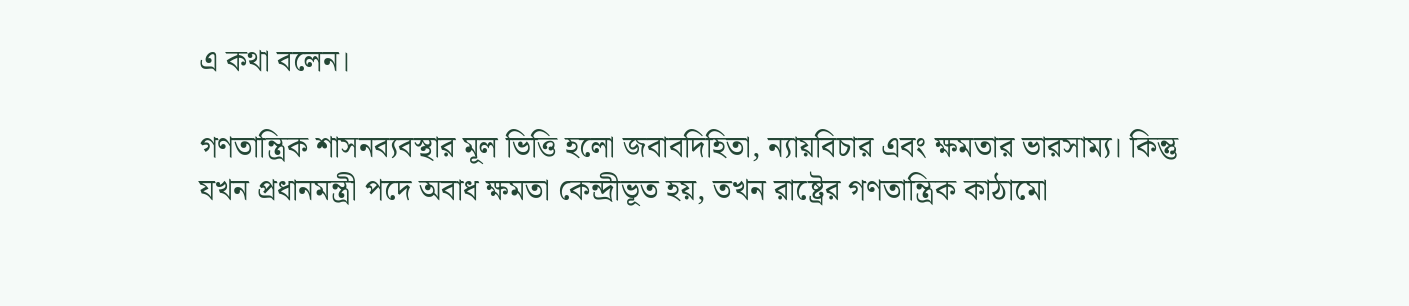এ কথা বলেন।

গণতান্ত্রিক শাসনব্যবস্থার মূল ভিত্তি হলো জবাবদিহিতা, ন্যায়বিচার এবং ক্ষমতার ভারসাম্য। কিন্তু যখন প্রধানমন্ত্রী পদে অবাধ ক্ষমতা কেন্দ্রীভূত হয়, তখন রাষ্ট্রের গণতান্ত্রিক কাঠামো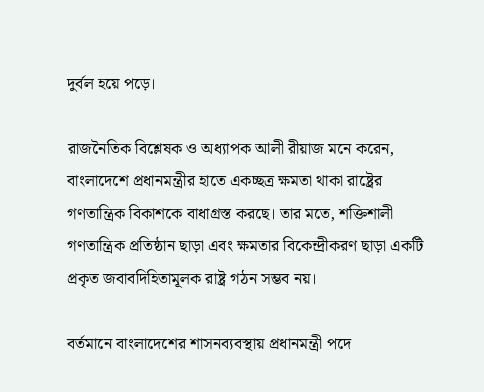দুর্বল হয়ে পড়ে।

রাজনৈতিক বিশ্লেষক ও অধ্যাপক আলী রীয়াজ মনে করেন, বাংলাদেশে প্রধানমন্ত্রীর হাতে একচ্ছত্র ক্ষমতা থাকা রাষ্ট্রের গণতান্ত্রিক বিকাশকে বাধাগ্রস্ত করছে। তার মতে, শক্তিশালী গণতান্ত্রিক প্রতিষ্ঠান ছাড়া এবং ক্ষমতার বিকেন্দ্রীকরণ ছাড়া একটি প্রকৃত জবাবদিহিতামূলক রাষ্ট্র গঠন সম্ভব নয়।

বর্তমানে বাংলাদেশের শাসনব্যবস্থায় প্রধানমন্ত্রী পদে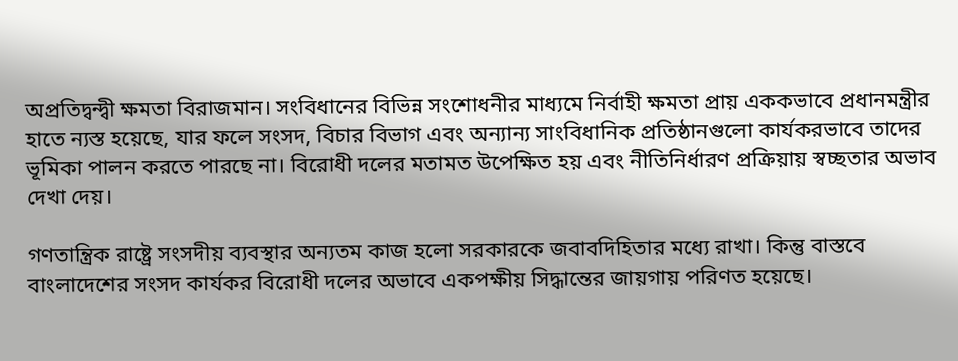অপ্রতিদ্বন্দ্বী ক্ষমতা বিরাজমান। সংবিধানের বিভিন্ন সংশোধনীর মাধ্যমে নির্বাহী ক্ষমতা প্রায় এককভাবে প্রধানমন্ত্রীর হাতে ন্যস্ত হয়েছে, যার ফলে সংসদ, বিচার বিভাগ এবং অন্যান্য সাংবিধানিক প্রতিষ্ঠানগুলো কার্যকরভাবে তাদের ভূমিকা পালন করতে পারছে না। বিরোধী দলের মতামত উপেক্ষিত হয় এবং নীতিনির্ধারণ প্রক্রিয়ায় স্বচ্ছতার অভাব দেখা দেয়।

গণতান্ত্রিক রাষ্ট্রে সংসদীয় ব্যবস্থার অন্যতম কাজ হলো সরকারকে জবাবদিহিতার মধ্যে রাখা। কিন্তু বাস্তবে বাংলাদেশের সংসদ কার্যকর বিরোধী দলের অভাবে একপক্ষীয় সিদ্ধান্তের জায়গায় পরিণত হয়েছে।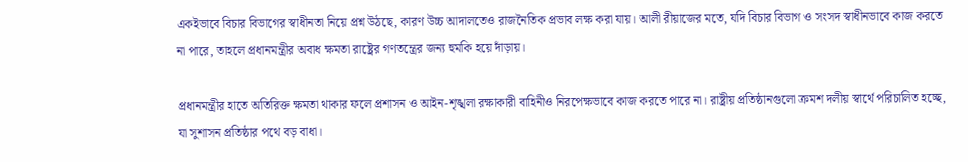একইভাবে বিচার বিভাগের স্বাধীনতা নিয়ে প্রশ্ন উঠছে, কারণ উচ্চ আদালতেও রাজনৈতিক প্রভাব লক্ষ করা যায়। আলী রীয়াজের মতে, যদি বিচার বিভাগ ও সংসদ স্বাধীনভাবে কাজ করতে না পারে, তাহলে প্রধানমন্ত্রীর অবাধ ক্ষমতা রাষ্ট্রের গণতন্ত্রের জন্য হুমকি হয়ে দাঁড়ায়।

প্রধানমন্ত্রীর হাতে অতিরিক্ত ক্ষমতা থাকার ফলে প্রশাসন ও আইন-শৃঙ্খলা রক্ষাকারী বাহিনীও নিরপেক্ষভাবে কাজ করতে পারে না। রাষ্ট্রীয় প্রতিষ্ঠানগুলো ক্রমশ দলীয় স্বার্থে পরিচালিত হচ্ছে, যা সুশাসন প্রতিষ্ঠার পথে বড় বাধা।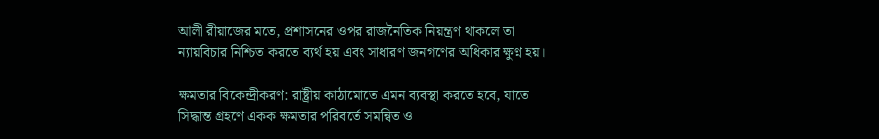আলী রীয়াজের মতে, প্রশাসনের ওপর রাজনৈতিক নিয়ন্ত্রণ থাকলে তা ন্যায়বিচার নিশ্চিত করতে ব্যর্থ হয় এবং সাধারণ জনগণের অধিকার ক্ষুণ্ন হয়।

ক্ষমতার বিকেন্দ্রীকরণ: রাষ্ট্রীয় কাঠামোতে এমন ব্যবস্থা করতে হবে, যাতে সিদ্ধান্ত গ্রহণে একক ক্ষমতার পরিবর্তে সমন্বিত ও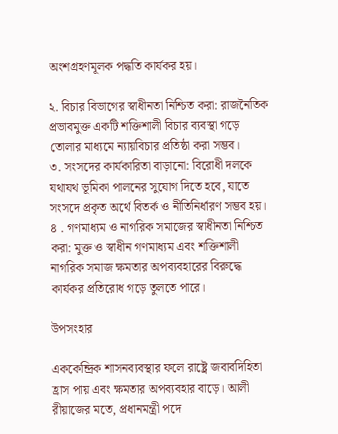অংশগ্রহণমূলক পদ্ধতি কার্যকর হয়।

২. বিচার বিভাগের স্বাধীনতা নিশ্চিত করা: রাজনৈতিক প্রভাবমুক্ত একটি শক্তিশালী বিচার ব্যবস্থা গড়ে তোলার মাধ্যমে ন্যায়বিচার প্রতিষ্ঠা করা সম্ভব।
৩. সংসদের কার্যকারিতা বাড়ানো: বিরোধী দলকে যথাযথ ভূমিকা পালনের সুযোগ দিতে হবে, যাতে সংসদে প্রকৃত অর্থে বিতর্ক ও নীতিনির্ধারণ সম্ভব হয়।
৪ . গণমাধ্যম ও নাগরিক সমাজের স্বাধীনতা নিশ্চিত করা: মুক্ত ও স্বাধীন গণমাধ্যম এবং শক্তিশালী নাগরিক সমাজ ক্ষমতার অপব্যবহারের বিরুদ্ধে কার্যকর প্রতিরোধ গড়ে তুলতে পারে।

উপসংহার

এককেন্দ্রিক শাসনব্যবস্থার ফলে রাষ্ট্রে জবাবদিহিতা হ্রাস পায় এবং ক্ষমতার অপব্যবহার বাড়ে। আলী রীয়াজের মতে, প্রধানমন্ত্রী পদে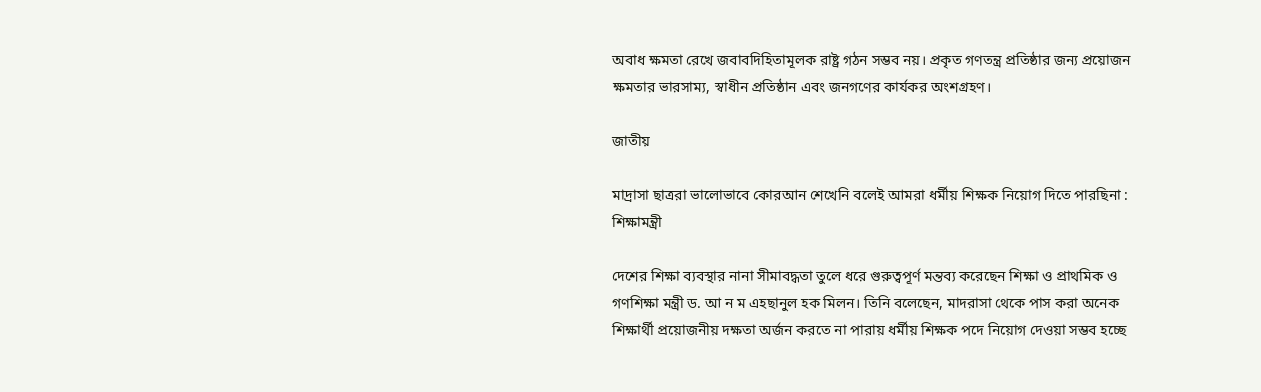অবাধ ক্ষমতা রেখে জবাবদিহিতামূলক রাষ্ট্র গঠন সম্ভব নয়। প্রকৃত গণতন্ত্র প্রতিষ্ঠার জন্য প্রয়োজন ক্ষমতার ভারসাম্য, স্বাধীন প্রতিষ্ঠান এবং জনগণের কার্যকর অংশগ্রহণ।

জাতীয়

মাদ্রাসা ছাত্ররা ভালোভাবে কোরআন শেখেনি বলেই আমরা ধর্মীয় শিক্ষক নিয়োগ দিতে পারছিনা : শিক্ষামন্ত্রী

দেশের শিক্ষা ব্যবস্থার নানা সীমাবদ্ধতা তুলে ধরে গুরুত্বপূর্ণ মন্তব্য করেছেন শিক্ষা ও প্রাথমিক ও গণশিক্ষা মন্ত্রী ড. আ ন ম এহছানুল হক মিলন। তিনি বলেছেন, মাদরাসা থেকে পাস করা অনেক শিক্ষার্থী প্রয়োজনীয় দক্ষতা অর্জন করতে না পারায় ধর্মীয় শিক্ষক পদে নিয়োগ দেওয়া সম্ভব হচ্ছে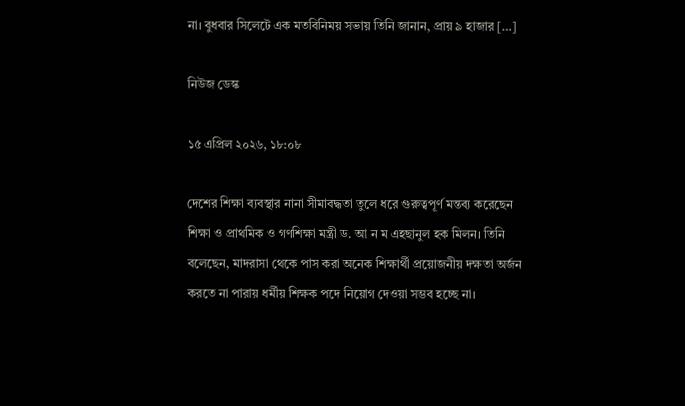না। বুধবার সিলেটে এক মতবিনিময় সভায় তিনি জানান, প্রায় ৯ হাজার […]

নিউজ ডেস্ক

১৫ এপ্রিল ২০২৬, ১৮:০৮

দেশের শিক্ষা ব্যবস্থার নানা সীমাবদ্ধতা তুলে ধরে গুরুত্বপূর্ণ মন্তব্য করেছেন শিক্ষা ও প্রাথমিক ও গণশিক্ষা মন্ত্রী ড. আ ন ম এহছানুল হক মিলন। তিনি বলেছেন, মাদরাসা থেকে পাস করা অনেক শিক্ষার্থী প্রয়োজনীয় দক্ষতা অর্জন করতে না পারায় ধর্মীয় শিক্ষক পদে নিয়োগ দেওয়া সম্ভব হচ্ছে না।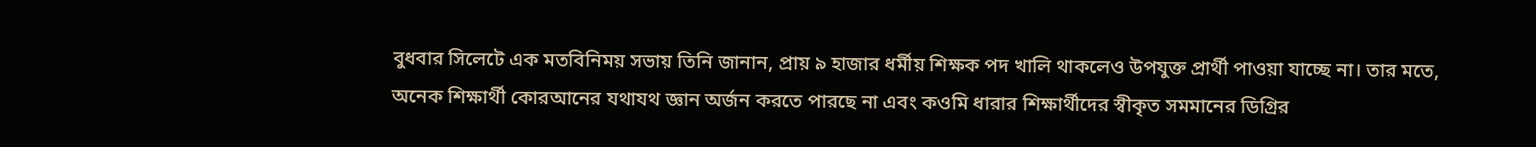বুধবার সিলেটে এক মতবিনিময় সভায় তিনি জানান, প্রায় ৯ হাজার ধর্মীয় শিক্ষক পদ খালি থাকলেও উপযুক্ত প্রার্থী পাওয়া যাচ্ছে না। তার মতে, অনেক শিক্ষার্থী কোরআনের যথাযথ জ্ঞান অর্জন করতে পারছে না এবং কওমি ধারার শিক্ষার্থীদের স্বীকৃত সমমানের ডিগ্রির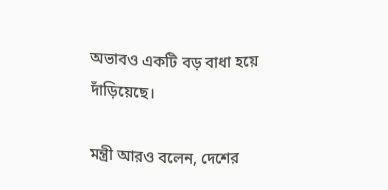অভাবও একটি বড় বাধা হয়ে দাঁড়িয়েছে।

মন্ত্রী আরও বলেন, দেশের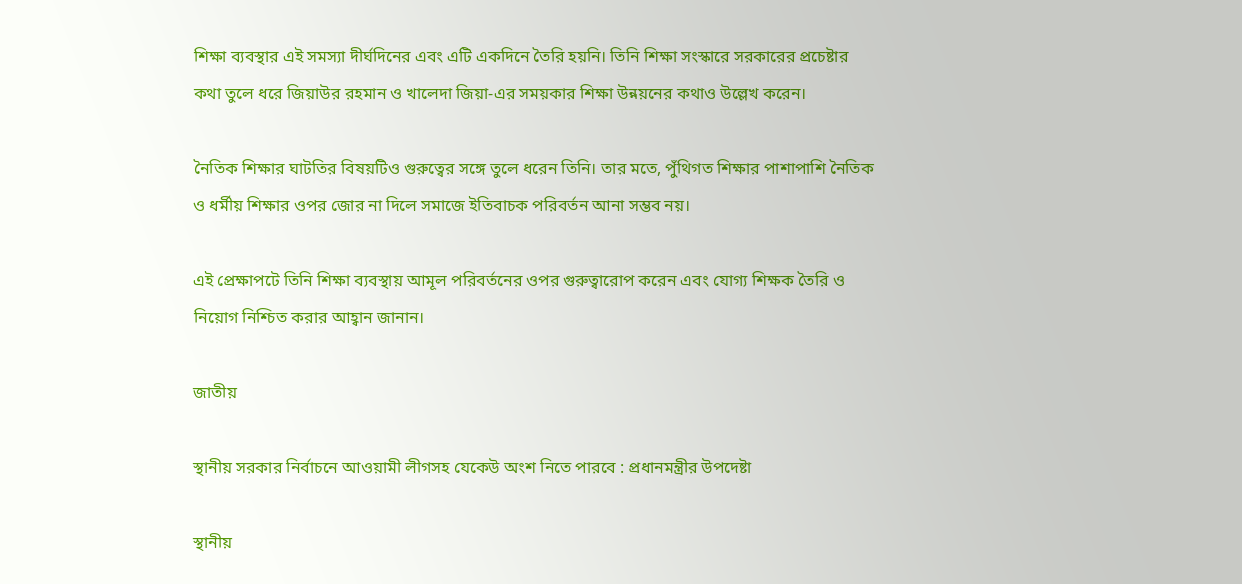শিক্ষা ব্যবস্থার এই সমস্যা দীর্ঘদিনের এবং এটি একদিনে তৈরি হয়নি। তিনি শিক্ষা সংস্কারে সরকারের প্রচেষ্টার কথা তুলে ধরে জিয়াউর রহমান ও খালেদা জিয়া-এর সময়কার শিক্ষা উন্নয়নের কথাও উল্লেখ করেন।

নৈতিক শিক্ষার ঘাটতির বিষয়টিও গুরুত্বের সঙ্গে তুলে ধরেন তিনি। তার মতে, পুঁথিগত শিক্ষার পাশাপাশি নৈতিক ও ধর্মীয় শিক্ষার ওপর জোর না দিলে সমাজে ইতিবাচক পরিবর্তন আনা সম্ভব নয়।

এই প্রেক্ষাপটে তিনি শিক্ষা ব্যবস্থায় আমূল পরিবর্তনের ওপর গুরুত্বারোপ করেন এবং যোগ্য শিক্ষক তৈরি ও নিয়োগ নিশ্চিত করার আহ্বান জানান।

জাতীয়

স্থানীয় সরকার নির্বাচনে আওয়ামী লীগসহ যেকেউ অংশ নিতে পারবে : প্রধানমন্ত্রীর উপদেষ্টা

স্থানীয়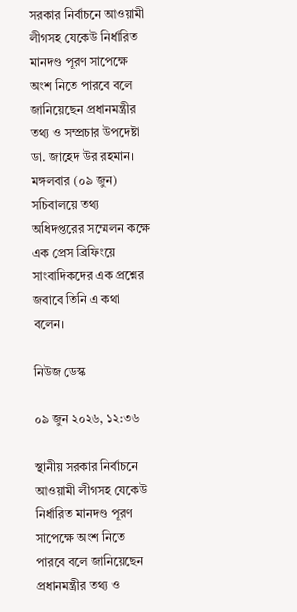সরকার নির্বাচনে আওয়ামী লীগসহ যেকেউ নির্ধারিত মানদণ্ড পূরণ সাপেক্ষে অংশ নিতে পারবে বলে জানিয়েছেন প্রধানমন্ত্রীর তথ্য ও সম্প্রচার উপদেষ্টা ডা. জাহেদ উর রহমান। মঙ্গলবার (০৯ জুন) সচিবালয়ে তথ্য অধিদপ্তরের সম্মেলন কক্ষে এক প্রেস ব্রিফিংয়ে সাংবাদিকদের এক প্রশ্নের জবাবে তিনি এ কথা বলেন।

নিউজ ডেস্ক

০৯ জুন ২০২৬, ১২:৩৬

স্থানীয় সরকার নির্বাচনে আওয়ামী লীগসহ যেকেউ নির্ধারিত মানদণ্ড পূরণ সাপেক্ষে অংশ নিতে পারবে বলে জানিয়েছেন প্রধানমন্ত্রীর তথ্য ও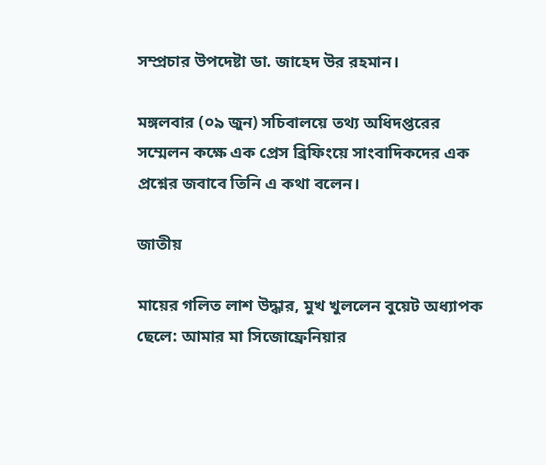সম্প্রচার উপদেষ্টা ডা. জাহেদ উর রহমান।

মঙ্গলবার (০৯ জুন) সচিবালয়ে তথ্য অধিদপ্তরের সম্মেলন কক্ষে এক প্রেস ব্রিফিংয়ে সাংবাদিকদের এক প্রশ্নের জবাবে তিনি এ কথা বলেন।

জাতীয়

মায়ের গলিত লাশ উদ্ধার, মুখ খুললেন বুয়েট অধ্যাপক ছেলে: আমার মা সিজোফ্রেনিয়ার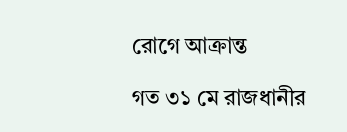রোগে আক্রান্ত

গত ৩১ মে রাজধানীর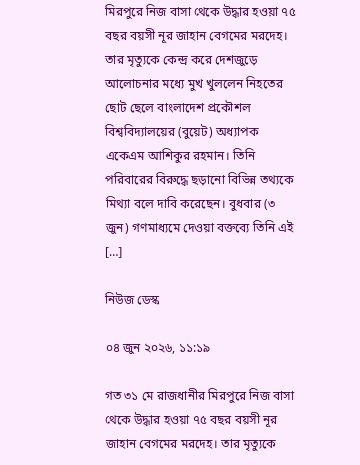মিরপুরে নিজ বাসা থেকে উদ্ধার হওয়া ৭৫ বছর বয়সী নূর জাহান বেগমের মরদেহ। তার মৃত্যুকে কেন্দ্র করে দেশজুড়ে আলোচনার মধ্যে মুখ খুললেন নিহতের ছোট ছেলে বাংলাদেশ প্রকৌশল বিশ্ববিদ্যালয়ের (বুয়েট) অধ্যাপক একেএম আশিকুর রহমান। তিনি পরিবারের বিরুদ্ধে ছড়ানো বিভিন্ন তথ্যকে মিথ্যা বলে দাবি করেছেন। বুধবার (৩ জুন) গণমাধ্যমে দেওয়া বক্তব্যে তিনি এই […]

নিউজ ডেস্ক

০৪ জুন ২০২৬, ১১:১৯

গত ৩১ মে রাজধানীর মিরপুরে নিজ বাসা থেকে উদ্ধার হওয়া ৭৫ বছর বয়সী নূর জাহান বেগমের মরদেহ। তার মৃত্যুকে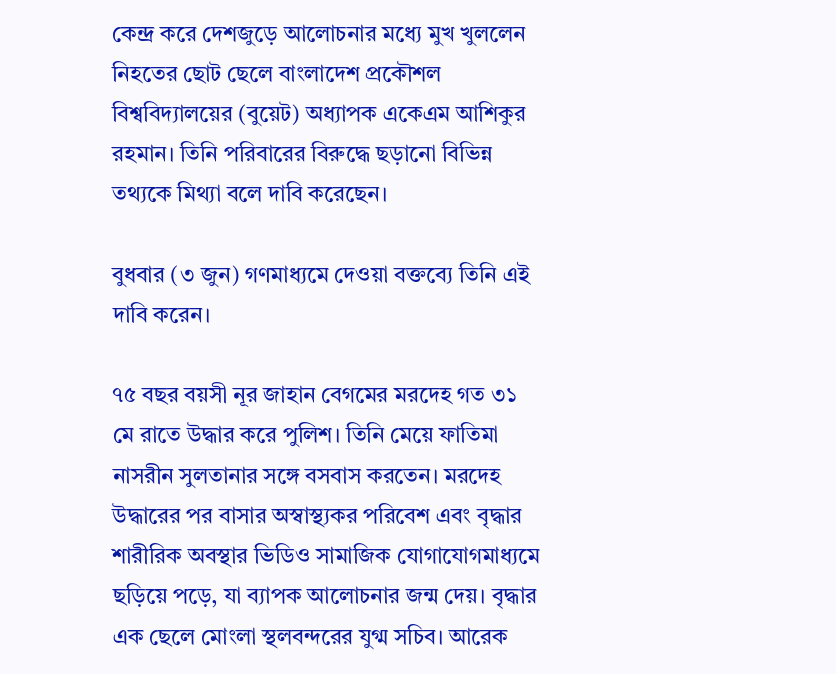কেন্দ্র করে দেশজুড়ে আলোচনার মধ্যে মুখ খুললেন নিহতের ছোট ছেলে বাংলাদেশ প্রকৌশল বিশ্ববিদ্যালয়ের (বুয়েট) অধ্যাপক একেএম আশিকুর রহমান। তিনি পরিবারের বিরুদ্ধে ছড়ানো বিভিন্ন তথ্যকে মিথ্যা বলে দাবি করেছেন।

বুধবার (৩ জুন) গণমাধ্যমে দেওয়া বক্তব্যে তিনি এই দাবি করেন।

৭৫ বছর বয়সী নূর জাহান বেগমের মরদেহ গত ৩১ মে রাতে উদ্ধার করে পুলিশ। তিনি মেয়ে ফাতিমা নাসরীন সুলতানার সঙ্গে বসবাস করতেন। মরদেহ উদ্ধারের পর বাসার অস্বাস্থ্যকর পরিবেশ এবং বৃদ্ধার শারীরিক অবস্থার ভিডিও সামাজিক যোগাযোগমাধ্যমে ছড়িয়ে পড়ে, যা ব্যাপক আলোচনার জন্ম দেয়। বৃদ্ধার এক ছেলে মোংলা স্থলবন্দরের যুগ্ম সচিব। আরেক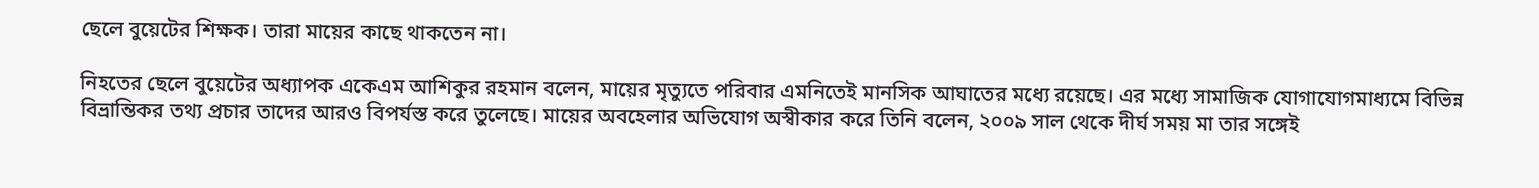ছেলে বুয়েটের শিক্ষক। তারা মায়ের কাছে থাকতেন না।

নিহতের ছেলে বুয়েটের অধ্যাপক একেএম আশিকুর রহমান বলেন, মায়ের মৃত্যুতে পরিবার এমনিতেই মানসিক আঘাতের মধ্যে রয়েছে। এর মধ্যে সামাজিক যোগাযোগমাধ্যমে বিভিন্ন বিভ্রান্তিকর তথ্য প্রচার তাদের আরও বিপর্যস্ত করে তুলেছে। মায়ের অবহেলার অভিযোগ অস্বীকার করে তিনি বলেন, ২০০৯ সাল থেকে দীর্ঘ সময় মা তার সঙ্গেই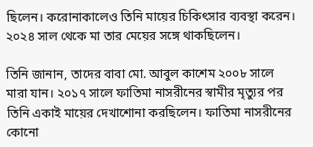ছিলেন। করোনাকালেও তিনি মায়ের চিকিৎসার ব্যবস্থা করেন। ২০২৪ সাল থেকে মা তার মেয়ের সঙ্গে থাকছিলেন।

তিনি জানান, তাদের বাবা মো. আবুল কাশেম ২০০৮ সালে মারা যান। ২০১৭ সালে ফাতিমা নাসরীনের স্বামীর মৃত্যুর পর তিনি একাই মায়ের দেখাশোনা করছিলেন। ফাতিমা নাসরীনের কোনো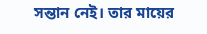সন্তান নেই। তার মায়ের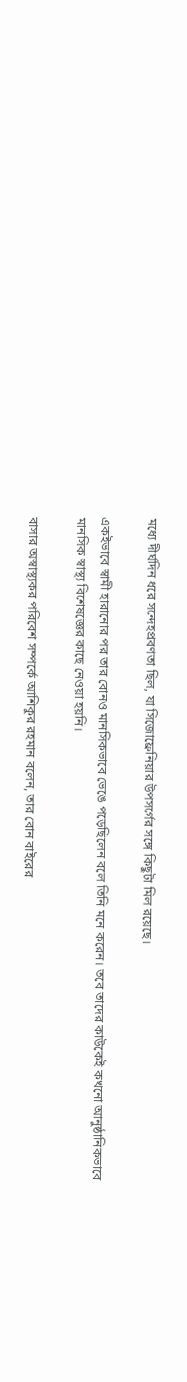মধ্যে দীর্ঘদিন ধরে সন্দেহপ্রবণতা ছিল, যা সিজোফ্রেনিয়ার উপসর্গের সঙ্গে কিছুটা মিল রয়েছে।

একইভাবে স্বামী হারানোর পর তার বোনও মানসিকভাবে ভেঙে পড়েছিলেন বলে তিনি মনে করেন। তবে তাদের কাউকেই কখনো আনুষ্ঠানিকভাবে মানসিক স্বাস্থ্য বিশেষজ্ঞের কাছে নেওয়া হয়নি।

বাসার অস্বাস্থ্যকর পরিবেশ সম্পর্কে আশিকুর রহমান বলেন, তার বোন বাইরের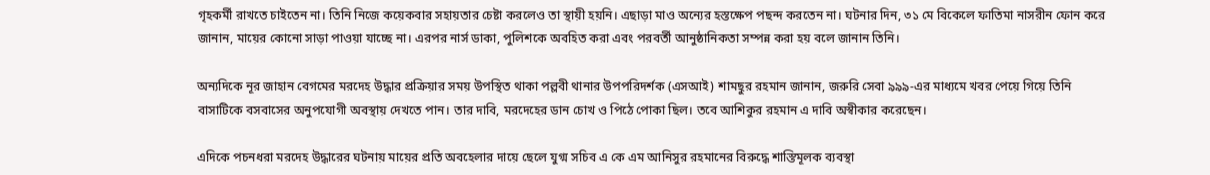গৃহকর্মী রাখতে চাইতেন না। তিনি নিজে কয়েকবার সহায়তার চেষ্টা করলেও তা স্থায়ী হয়নি। এছাড়া মাও অন্যের হস্তক্ষেপ পছন্দ করতেন না। ঘটনার দিন, ৩১ মে বিকেলে ফাতিমা নাসরীন ফোন করে জানান, মায়ের কোনো সাড়া পাওয়া যাচ্ছে না। এরপর নার্স ডাকা, পুলিশকে অবহিত করা এবং পরবর্তী আনুষ্ঠানিকতা সম্পন্ন করা হয় বলে জানান তিনি।

অন্যদিকে নূর জাহান বেগমের মরদেহ উদ্ধার প্রক্রিয়ার সময় উপস্থিত থাকা পল্লবী থানার উপপরিদর্শক (এসআই) শামছুর রহমান জানান, জরুরি সেবা ৯৯৯-এর মাধ্যমে খবর পেয়ে গিয়ে তিনি বাসাটিকে বসবাসের অনুপযোগী অবস্থায় দেখতে পান। তার দাবি, মরদেহের ডান চোখ ও পিঠে পোকা ছিল। তবে আশিকুর রহমান এ দাবি অস্বীকার করেছেন।

এদিকে পচনধরা মরদেহ উদ্ধারের ঘটনায় মায়ের প্রতি অবহেলার দায়ে ছেলে যুগ্ম সচিব এ কে এম আনিসুর রহমানের বিরুদ্ধে শাস্তিমূলক ব্যবস্থা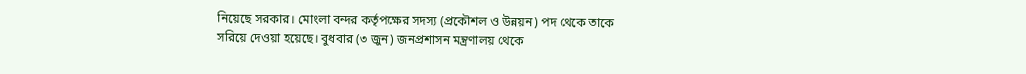নিয়েছে সরকার। মোংলা বন্দর কর্তৃপক্ষের সদস্য (প্রকৌশল ও উন্নয়ন) পদ থেকে তাকে সরিয়ে দেওয়া হয়েছে। বুধবার (৩ জুন) জনপ্রশাসন মন্ত্রণালয় থেকে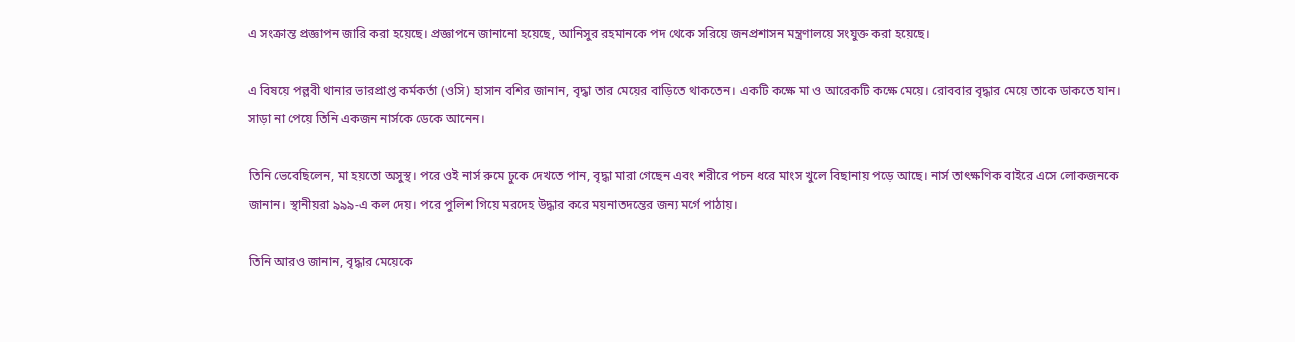এ সংক্রান্ত প্রজ্ঞাপন জারি করা হয়েছে। প্রজ্ঞাপনে জানানো হয়েছে, আনিসুর রহমানকে পদ থেকে সরিয়ে জনপ্রশাসন মন্ত্রণালয়ে সংযুক্ত করা হয়েছে।

এ বিষয়ে পল্লবী থানার ভারপ্রাপ্ত কর্মকর্তা (ওসি) হাসান বশির জানান, বৃদ্ধা তার মেয়ের বাড়িতে থাকতেন। একটি কক্ষে মা ও আরেকটি কক্ষে মেয়ে। রোববার বৃদ্ধার মেয়ে তাকে ডাকতে যান। সাড়া না পেয়ে তিনি একজন নার্সকে ডেকে আনেন।

তিনি ভেবেছিলেন, মা হয়তো অসুস্থ। পরে ওই নার্স রুমে ঢুকে দেখতে পান, বৃদ্ধা মারা গেছেন এবং শরীরে পচন ধরে মাংস খুলে বিছানায় পড়ে আছে। নার্স তাৎক্ষণিক বাইরে এসে লোকজনকে জানান। স্থানীয়রা ৯৯৯-এ কল দেয়। পরে পুলিশ গিয়ে মরদেহ উদ্ধার করে ময়নাতদন্তের জন্য মর্গে পাঠায়।

তিনি আরও জানান, বৃদ্ধার মেয়েকে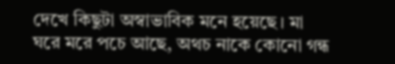দেখে কিছুটা অস্বাভাবিক মনে হয়েছে। মা ঘরে মরে পচে আছে, অথচ নাকে কোনো গন্ধ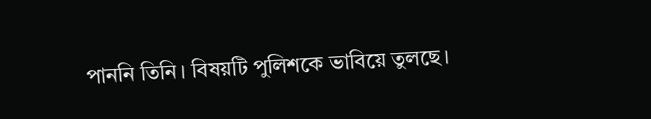পাননি তিনি। বিষয়টি পুলিশকে ভাবিয়ে তুলছে।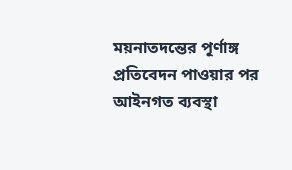ময়নাতদন্তের পূর্ণাঙ্গ প্রতিবেদন পাওয়ার পর আইনগত ব্যবস্থা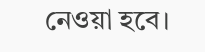নেওয়া হবে।